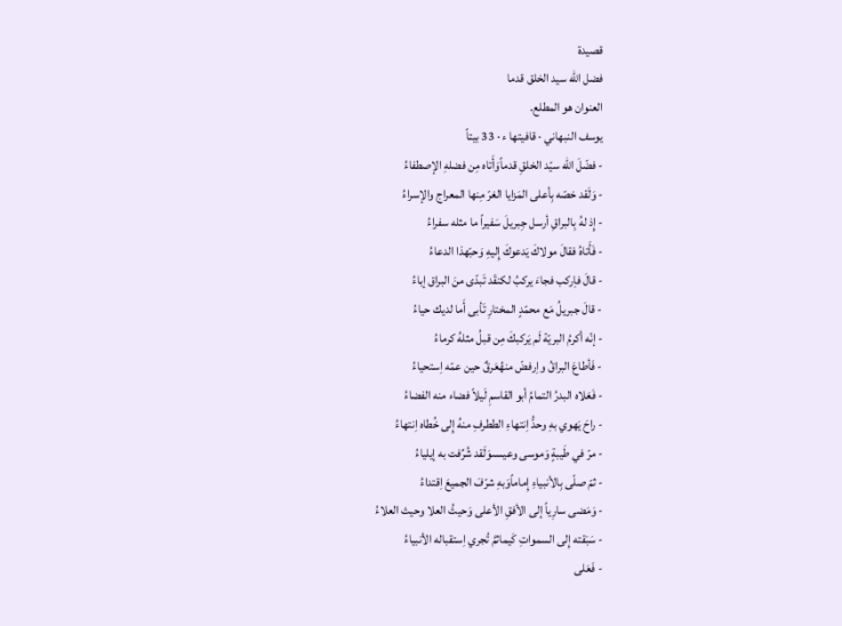قصيدة
فضل الله سيد الخلق قدما
العنوان هو المطلع.
يوسف النبهاني · قافيتها ء · 33 بيتاً
- فضّلَ اللّه سيّد الخلقِ قدماًوَأَتاه مِن فضلهِ الإصطفاءُ
- وَلَقد خصّه بِأعلى المَزايا الغرّ مِنها المعراج والإسراءُ
- إِذ لهُ بِالبراقِ أرسل جِبريلَ سَفيراً ما مثله سفراءُ
- فَأَتاهُ فقالَ مولاكَ يَدعوكَ إِليهِ وَحبّهذا الدعاءُ
- قالَ فاِركب فجاءَ يركبُ لكنقَد تَبدّى منَ البراق إباءُ
- قالَ جبريلُ مَع محمّدٍ المختارِ تَأبى أَما لديك حياءُ
- إنّه أكرمُ البريّة لَم يَركبكَ مِن قبلُ مثلهُ كرماءُ
- فَأطاعَ البراقُ واِرفضّ منهُعَرقٌ حين عمّه اِستحياءُ
- فَعَلاه البدرُ التمامُ أبو القاسمِ لَيلاً فضاء منه الفضاءُ
- راحَ يَهوي بهِ وحدُّ اِنتهاءِ الططرفِ منهُ إِلى خُطاه اِنتهاءُ
- مرّ في طَيبةٍ وَموسى وعيسىوَلَقد شُرِّفت به إيلياءُ
- ثمّ صلّى بِالأنبياءِ إِماماًوَبهِ شرّفَ الجميعَ اِقتداءُ
- وَمَضى سارِياً إلى الأفقِ الأعلى وَحيثُ العلا وحيث العلاءُ
- سَبَقته إِلى السمواتِ كَيماثمَّ تُجري اِستقباله الأنبياءُ
- فَعَلى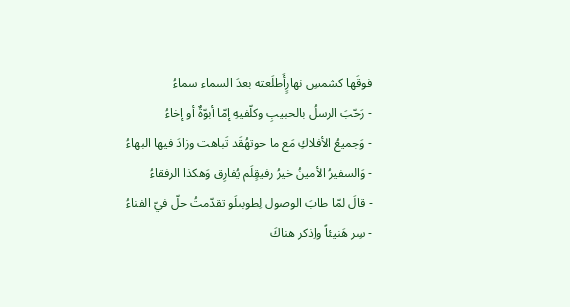فوقَها كشمسِ نهارٍأَطلَعته بعدَ السماء سماءُ
- رَحّبَ الرسلُ بالحبيبِ وكلّفيهِ إمّا أبوّةٌ أو إخاءُ
- وَجميعُ الأفلاكِ مَع ما حوتهُقَد تَباهت وزادَ فيها البهاءُ
- وَالسفيرُ الأمينُ خيرُ رفيقٍلَم يُفارِق وَهكذا الرفقاءُ
- قالَ لمّا طابَ الوصول لِطوبىلَو تقدّمتُ حلّ فيّ الفناءُ
- سِر هَنيئاً واِذكر هناكَ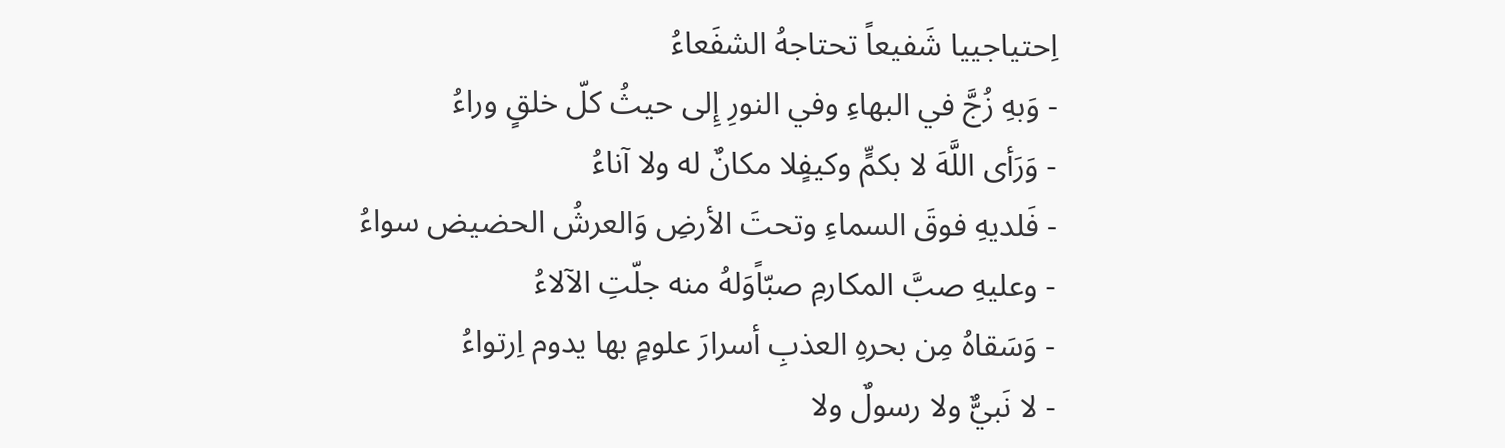اِحتياجييا شَفيعاً تحتاجهُ الشفَعاءُ
- وَبهِ زُجَّ في البهاءِ وفي النورِ إِلى حيثُ كلّ خلقٍ وراءُ
- وَرَأى اللَّهَ لا بكمٍّ وكيفٍلا مكانٌ له ولا آناءُ
- فَلديهِ فوقَ السماءِ وتحتَ الأرضِ وَالعرشُ الحضيض سواءُ
- وعليهِ صبَّ المكارمِ صبّاًوَلهُ منه جلّتِ الآلاءُ
- وَسَقاهُ مِن بحرهِ العذبِ أسرارَ علومٍ بها يدوم اِرتواءُ
- لا نَبيٌّ ولا رسولٌ ولا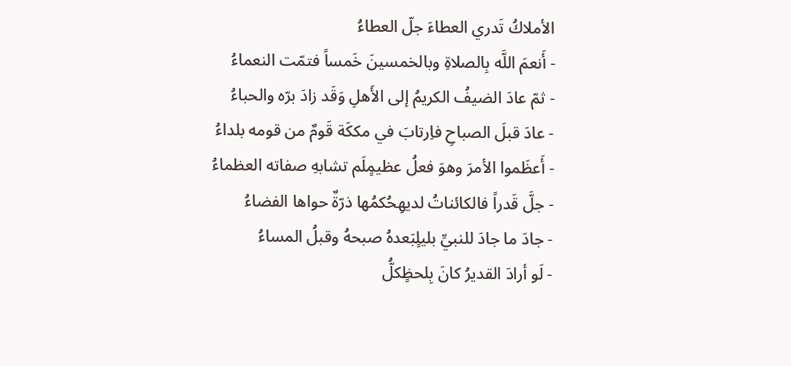الأملاكُ تَدري العطاءَ جلّ العطاءُ
- أَنعمَ اللَّه بِالصلاةِ وبالخمسينَ خَمساً فتمّت النعماءُ
- ثمّ عادَ الضيفُ الكريمُ إلى الأَهلِ وَقَد زادَ برّه والحباءُ
- عادَ قبلَ الصباحِ فاِرتابَ في مككَة قَومٌ من قومه بلداءُ
- أَعظَموا الأمرَ وهوَ فعلُ عظيمٍلَم تشابهِ صفاته العظماءُ
- جلَّ قَدراً فالكائناتُ لديهِحُكمُها ذرّةٌ حواها الفضاءُ
- جادَ ما جادَ للنبيِّ بليلٍبَعدهُ صبحهُ وقبلُ المساءُ
- لَو أرادَ القديرُ كانَ بِلحظٍكلُّ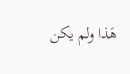هَذا ولم يكن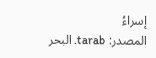إسراءُ
المصدر: tarab. البحر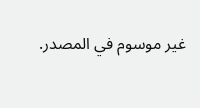غير موسوم في المصدر.